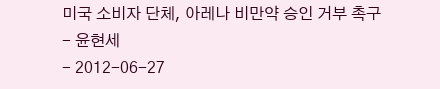미국 소비자 단체, 아레나 비만약 승인 거부 촉구
- 윤현세
- 2012-06-27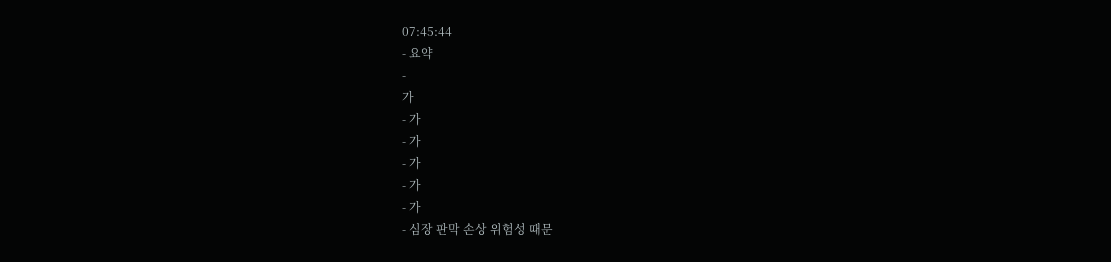07:45:44
- 요약
-
가
- 가
- 가
- 가
- 가
- 가
- 심장 판막 손상 위험성 때문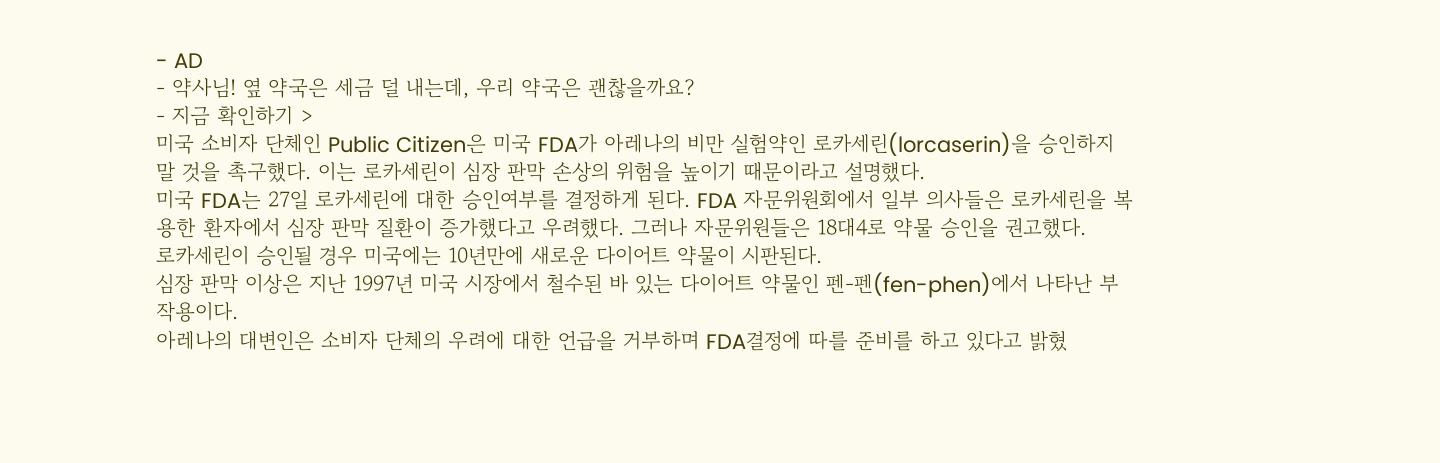- AD
- 약사님! 옆 약국은 세금 덜 내는데, 우리 약국은 괜찮을까요?
- 지금 확인하기 >
미국 소비자 단체인 Public Citizen은 미국 FDA가 아레나의 비만 실험약인 로카세린(lorcaserin)을 승인하지 말 것을 촉구했다. 이는 로카세린이 심장 판막 손상의 위험을 높이기 때문이라고 설명했다.
미국 FDA는 27일 로카세린에 대한 승인여부를 결정하게 된다. FDA 자문위원회에서 일부 의사들은 로카세린을 복용한 환자에서 심장 판막 질환이 증가했다고 우려했다. 그러나 자문위원들은 18대4로 약물 승인을 권고했다.
로카세린이 승인될 경우 미국에는 10년만에 새로운 다이어트 약물이 시판된다.
심장 판막 이상은 지난 1997년 미국 시장에서 철수된 바 있는 다이어트 약물인 펜-펜(fen-phen)에서 나타난 부작용이다.
아레나의 대변인은 소비자 단체의 우려에 대한 언급을 거부하며 FDA결정에 따를 준비를 하고 있다고 밝혔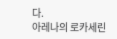다.
아레나의 로카세린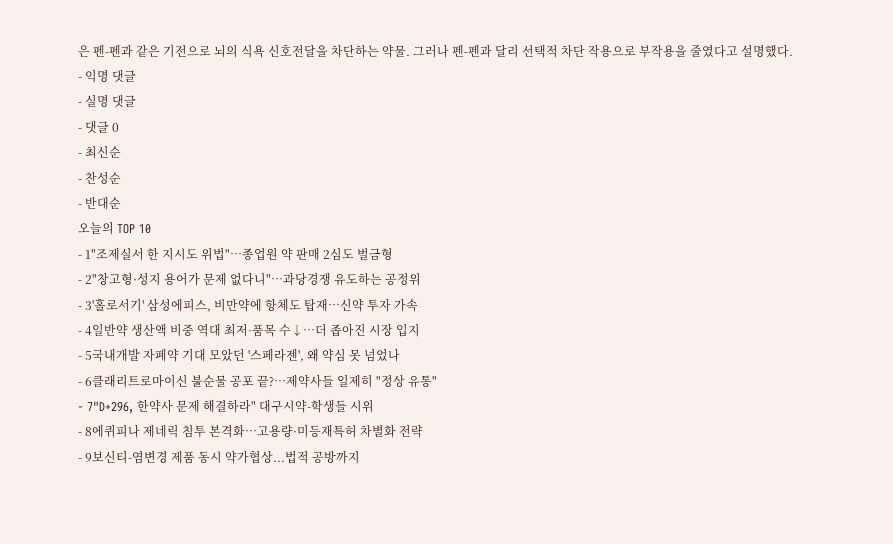은 펜-펜과 같은 기전으로 뇌의 식욕 신호전달을 차단하는 약물. 그러나 펜-펜과 달리 선택적 차단 작용으로 부작용을 줄였다고 설명했다.
- 익명 댓글
- 실명 댓글
- 댓글 0
- 최신순
- 찬성순
- 반대순
오늘의 TOP 10
- 1"조제실서 한 지시도 위법"…종업원 약 판매 2심도 벌금형
- 2"창고형·성지 용어가 문제 없다니"…과당경쟁 유도하는 공정위
- 3'홀로서기' 삼성에피스, 비만약에 항체도 탑재…신약 투자 가속
- 4일반약 생산액 비중 역대 최저·품목 수↓…더 좁아진 시장 입지
- 5국내개발 자폐약 기대 모았던 '스페라젠', 왜 약심 못 넘었나
- 6클래리트로마이신 불순물 공포 끝?…제약사들 일제히 "정상 유통"
- 7"D+296, 한약사 문제 해결하라" 대구시약-학생들 시위
- 8에퀴피나 제네릭 침투 본격화…고용량·미등재특허 차별화 전략
- 9보신티-염변경 제품 동시 약가협상...법적 공방까지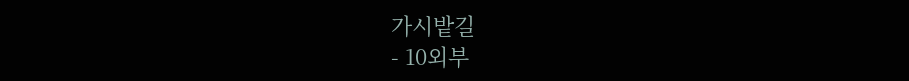가시밭길
- 10외부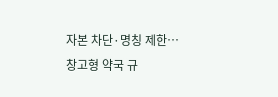자본 차단·명칭 제한…창고형 약국 규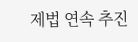제법 연속 추진